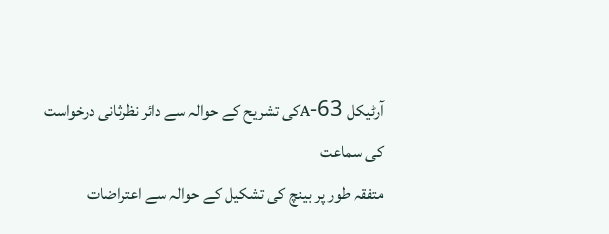آرٹیکل 63-Aکی تشریح کے حوالہ سے دائر نظرثانی درخواست کی سماعت
متفقہ طور پر بینچ کی تشکیل کے حوالہ سے اعتراضات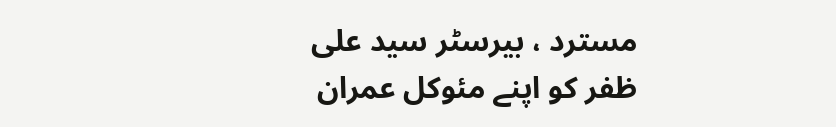مسترد ، بیرسٹر سید علی ظفر کو اپنے مئوکل عمران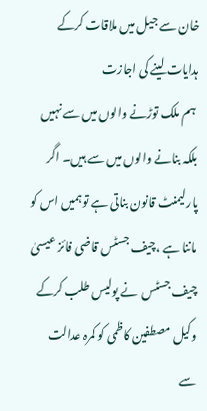خان سے جیل میں ملاقات کرکے ہدایات لینے کی اجازت
 ہم ملک توڑنے والوں میں سے نہیں بلکہ بنانے والوں میں سے ہیں۔ اگر پارلیمنٹ قانون بناتی ہے توہمیں اس کو ماننا ہے ،چیف جسٹس قاضی فائز عیسیٰ
چیف جسٹس  نے پولیس طلب کرکے وکیل مصطفین کاظمی کو کمرہ عدالت سے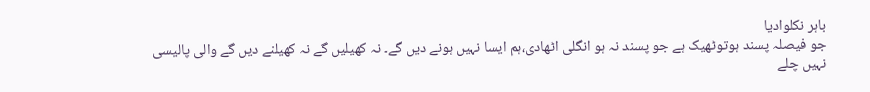باہر نکلوادیا
جو فیصلہ پسند ہوتوٹھیک ہے جو پسند نہ ہو انگلی اٹھادی،ہم ایسا نہیں ہونے دیں گے۔ نہ کھیلیں گے نہ کھیلنے دیں گے والی پالیسی نہیں چلے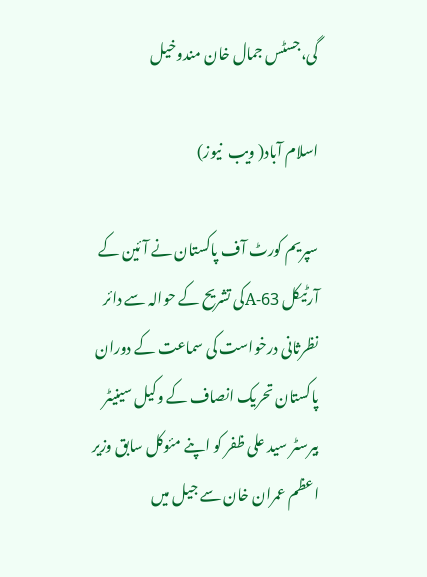گی،جسٹس جمال خان مندوخیل

اسلام آباد( ویب  نیوز)

سپریم کورٹ آف پاکستان نے آئین کے آرٹیکل 63-Aکی تشریح کے حوالہ سے دائر نظرثانی درخواست کی سماعت کے دوران پاکستان تحریک انصاف کے وکیل سینیٹر بیرسٹر سید علی ظفر کو اپنے مئوکل سابق وزیر اعظم عمران خان سے جیل میں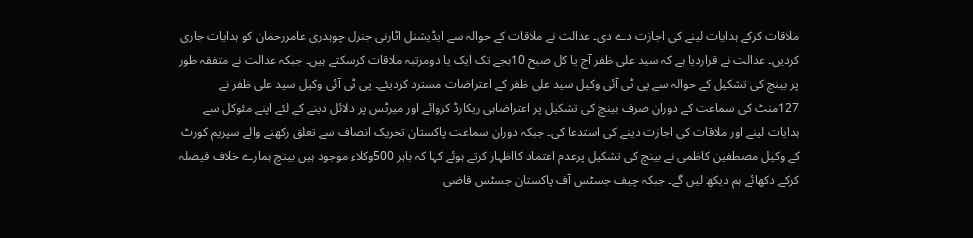ملاقات کرکے ہدایات لینے کی اجازت دے دی۔ عدالت نے ملاقات کے حوالہ سے ایڈیشنل اٹارنی جنرل چوہدری عامررحمان کو ہدایات جاری کردیں۔ عدالت نے قراردیا ہے کہ سید علی ظفر آج یا کل صبح 10بجے تک ایک یا دومرتبہ ملاقات کرسکتے ہیں۔ جبکہ عدالت نے متفقہ طور پر بینچ کی تشکیل کے حوالہ سے پی ٹی آئی وکیل سید علی ظفر کے اعتراضات مسترد کردیئے۔ پی ٹی آئی وکیل سید علی ظفر نے 127منٹ کی سماعت کے دوران صرف بینچ کی تشکیل پر اعتراضاہی ریکارڈ کروائے اور میرٹس پر دلائل دینے کے لئے اپنے مئوکل سے ہدایات لینے اور ملاقات کی اجازت دینے کی استدعا کی۔ جبکہ دوران سماعت پاکستان تحریک انصاف سے تعلق رکھنے والے سپریم کورٹ کے وکیل مصطفین کاظمی نے بینچ کی تشکیل پرعدم اعتماد کااظہار کرتے ہوئے کہا کہ باہر 500وکلاء موجود ہیں بینچ ہمارے خلاف فیصلہ کرکے دکھائے ہم دیکھ لیں گے۔ جبکہ چیف جسٹس آف پاکستان جسٹس قاضی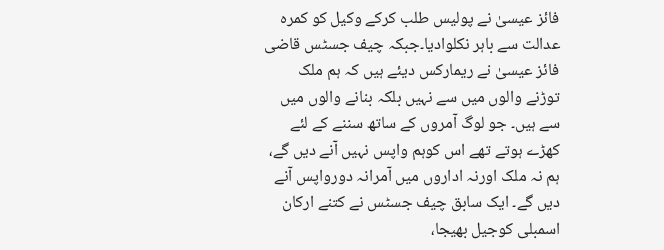فائز عیسیٰ نے پولیس طلب کرکے وکیل کو کمرہ عدالت سے باہر نکلوادیا۔جبکہ چیف جسٹس قاضی فائز عیسیٰ نے ریمارکس دیئے ہیں کہ ہم ملک توڑنے والوں میں سے نہیں بلکہ بنانے والوں میں سے ہیں۔ جو لوگ آمروں کے ساتھ سننے کے لئے کھڑے ہوتے تھے اس کوہم واپس نہیں آنے دیں گے، ہم نہ ملک اورنہ اداروں میں آمرانہ دورواپس آنے دیں گے۔ ایک سابق چیف جسٹس نے کتنے ارکان اسمبلی کوجیل بھیجا،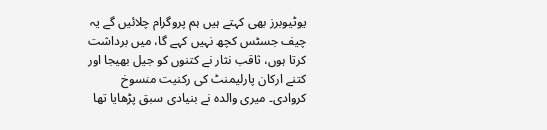یوٹیوبرز بھی کہتے ہیں ہم پروگرام چلائیں گے یہ چیف جسٹس کچھ نہیں کہے گا، میں برداشت کرتا ہوں، ثاقب نثار نے کتنوں کو جیل بھیجا اور کتنے ارکان پارلیمنٹ کی رکنیت منسوخ کروادی۔ میری والدہ نے بنیادی سبق پڑھایا تھا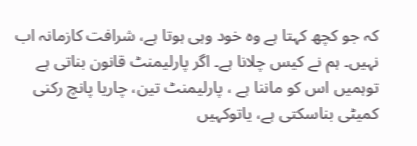کہ جو کچھ کہتا ہے وہ خود وہی ہوتا ہے، شرافت کازمانہ اب نہیں۔ ہم نے کیس چلانا ہے۔ اگر پارلیمنٹ قانون بناتی ہے توہمیں اس کو ماننا ہے ، پارلیمنٹ تین، چاریا پانچ رکنی کمیٹی بناسکتی ہے، یاتوکہیں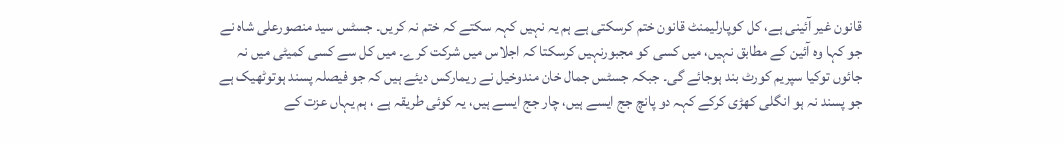قانون غیر آئینی ہے، کل کوپارلیمنٹ قانون ختم کرسکتی ہے ہم یہ نہیں کہہ سکتے کہ ختم نہ کریں۔ جسٹس سید منصورعلی شاہ نے جو کہا وہ آئین کے مطابق نہیں، میں کسی کو مجبورنہیں کرسکتا کہ اجلاس میں شرکت کرے۔ میں کل سے کسی کمیٹی میں نہ جائوں توکیا سپریم کورٹ بند ہوجائے گی۔ جبکہ جسٹس جمال خان مندوخیل نے ریمارکس دیئے ہیں کہ جو فیصلہ پسند ہوتوٹھیک ہے جو پسند نہ ہو انگلی کھڑی کرکے کہہ دو پانچ جج ایسے ہیں، چار جج ایسے ہیں، یہ کوئی طریقہ ہے ، ہم یہاں عزت کے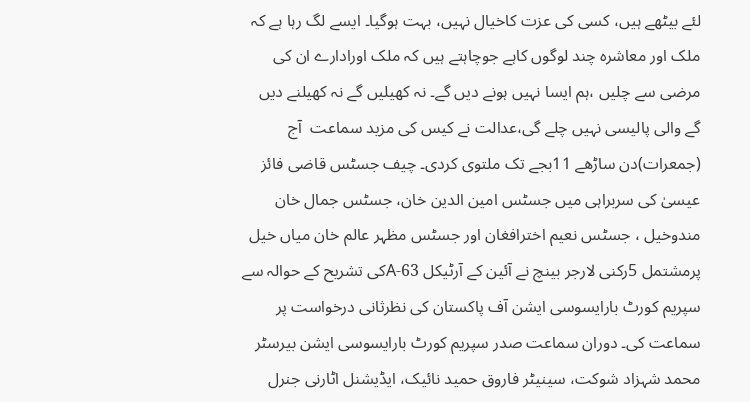لئے بیٹھے ہیں، کسی کی عزت کاخیال نہیں، بہت ہوگیا۔ ایسے لگ رہا ہے کہ ملک اور معاشرہ چند لوگوں کاہے جوچاہتے ہیں کہ ملک اورادارے ان کی مرضی سے چلیں ،ہم ایسا نہیں ہونے دیں گے۔ نہ کھیلیں گے نہ کھیلنے دیں گے والی پالیسی نہیں چلے گی،عدالت نے کیس کی مزید سماعت  آج (جمعرات)دن ساڑھے 11بجے تک ملتوی کردی۔ چیف جسٹس قاضی فائز عیسیٰ کی سربراہی میں جسٹس امین الدین خان، جسٹس جمال خان مندوخیل ، جسٹس نعیم اخترافغان اور جسٹس مظہر عالم خان میاں خیل پرمشتمل 5رکنی لارجر بینچ نے آئین کے آرٹیکل 63-Aکی تشریح کے حوالہ سے سپریم کورٹ بارایسوسی ایشن آف پاکستان کی نظرثانی درخواست پر سماعت کی۔ دوران سماعت صدر سپریم کورٹ بارایسوسی ایشن بیرسٹر محمد شہزاد شوکت، سینیٹر فاروق حمید نائیک، ایڈیشنل اٹارنی جنرل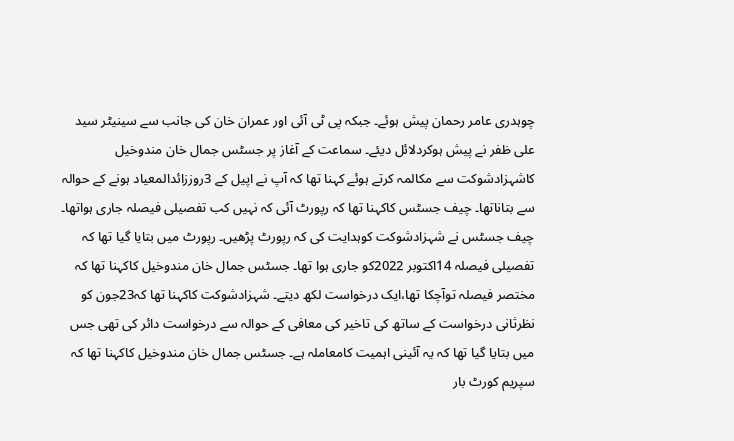چوہدری عامر رحمان پیش ہوئے۔ جبکہ پی ٹی آئی اور عمران خان کی جانب سے سینیٹر سید علی ظفر نے پیش ہوکردلائل دیئے۔ سماعت کے آغاز پر جسٹس جمال خان مندوخیل کاشہزادشوکت سے مکالمہ کرتے ہوئے کہنا تھا کہ آپ نے اپیل کے 3روززائدالمعیاد ہونے کے حوالہ سے بتاناتھا۔ چیف جسٹس کاکہنا تھا کہ رپورٹ آئی کہ نہیں کب تفصیلی فیصلہ جاری ہواتھا۔ چیف جسٹس نے شہزادشوکت کوہدایت کی کہ رپورٹ پڑھیں۔ رپورٹ میں بتایا گیا تھا کہ تفصیلی فیصلہ 14اکتوبر 2022کو جاری ہوا تھا۔ جسٹس جمال خان مندوخیل کاکہنا تھا کہ مختصر فیصلہ توآچکا تھا،ایک درخواست لکھ دیتے۔ شہزادشوکت کاکہنا تھا کہ23جون کو نظرثانی درخواست کے ساتھ کی تاخیر کی معافی کے حوالہ سے درخواست دائر کی تھی جس میں بتایا گیا تھا کہ یہ آئینی اہمیت کامعاملہ ہے۔ جسٹس جمال خان مندوخیل کاکہنا تھا کہ سپریم کورٹ بار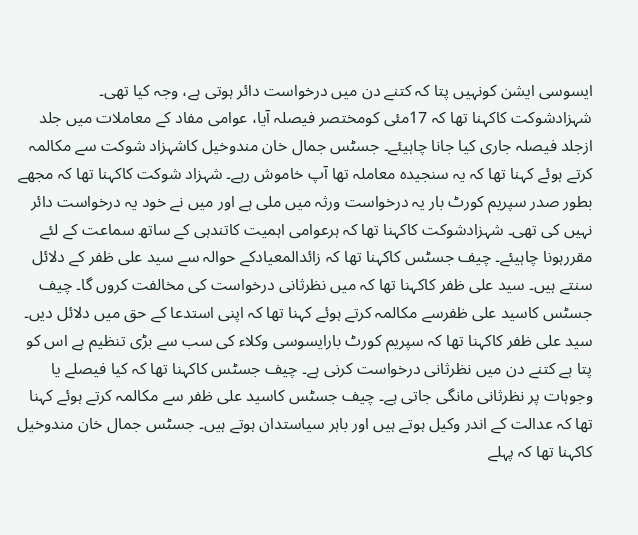ایسوسی ایشن کونہیں پتا کہ کتنے دن میں درخواست دائر ہوتی ہے، وجہ کیا تھی۔ شہزادشوکت کاکہنا تھا کہ 17مئی کومختصر فیصلہ آیا، عوامی مفاد کے معاملات میں جلد ازجلد فیصلہ جاری کیا جانا چاہیئے۔ جسٹس جمال خان مندوخیل کاشہزاد شوکت سے مکالمہ کرتے ہوئے کہنا تھا کہ یہ سنجیدہ معاملہ تھا آپ خاموش رہے۔ شہزاد شوکت کاکہنا تھا کہ مجھے بطور صدر سپریم کورٹ بار یہ درخواست ورثہ میں ملی ہے اور میں نے خود یہ درخواست دائر نہیں کی تھی۔ شہزادشوکت کاکہنا تھا کہ ہرعوامی اہمیت کاتندہی کے ساتھ سماعت کے لئے مقررہونا چاہیئے۔ چیف جسٹس کاکہنا تھا کہ زائدالمعیادکے حوالہ سے سید علی ظفر کے دلائل سنتے ہیں۔ سید علی ظفر کاکہنا تھا کہ میں نظرثانی درخواست کی مخالفت کروں گا۔ چیف جسٹس کاسید علی ظفرسے مکالمہ کرتے ہوئے کہنا تھا کہ اپنی استدعا کے حق میں دلائل دیں۔ سید علی ظفر کاکہنا تھا کہ سپریم کورٹ بارایسوسی وکلاء کی سب سے بڑی تنظیم ہے اس کو پتا ہے کتنے دن میں نظرثانی درخواست کرنی ہے۔ چیف جسٹس کاکہنا تھا کہ کیا فیصلے یا وجوہات پر نظرثانی مانگی جاتی ہے۔ چیف جسٹس کاسید علی ظفر سے مکالمہ کرتے ہوئے کہنا تھا کہ عدالت کے اندر وکیل ہوتے ہیں اور باہر سیاستدان ہوتے ہیں۔ جسٹس جمال خان مندوخیل کاکہنا تھا کہ پہلے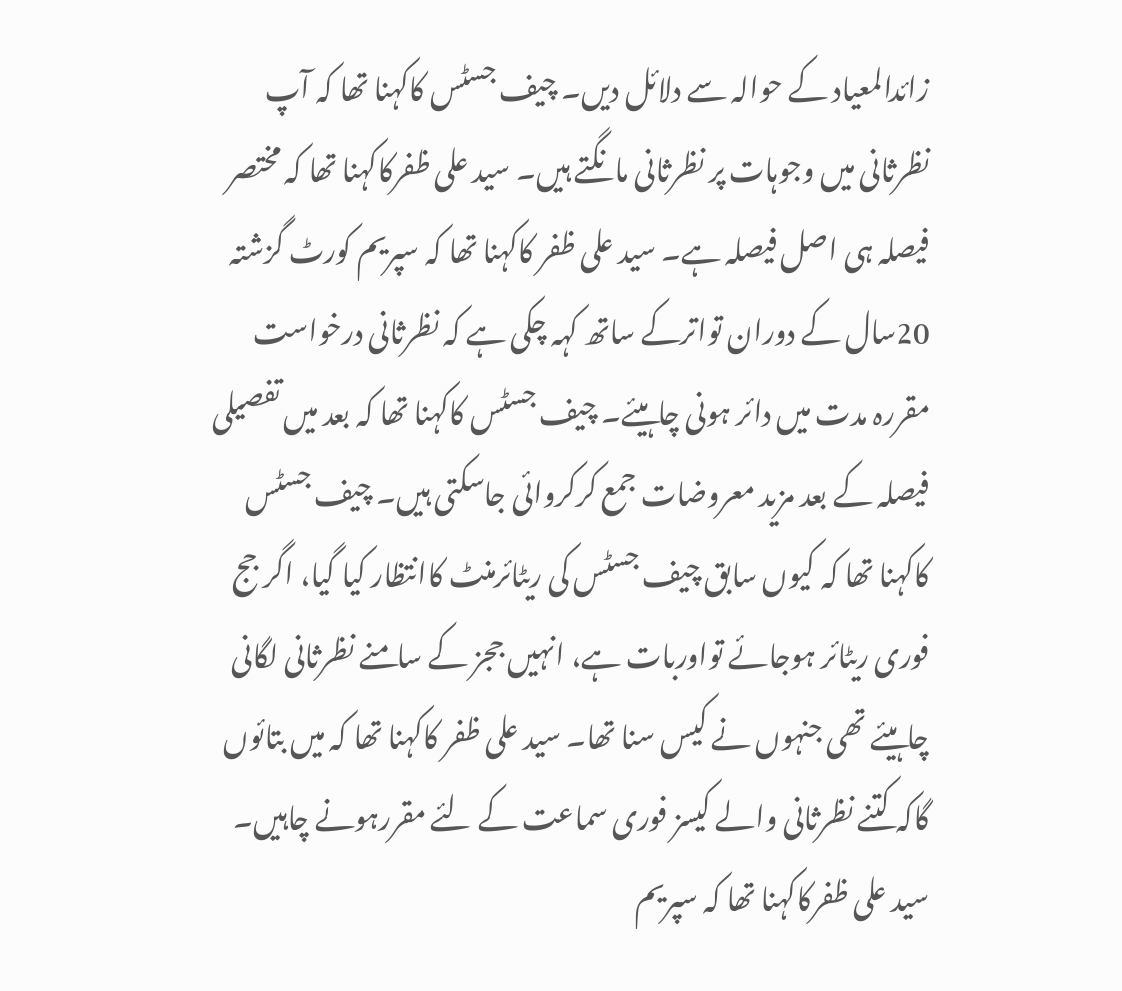زائدالمعیاد کے حوالہ سے دلائل دیں۔ چیف جسٹس کاکہنا تھا کہ آپ نظرثانی میں وجوہات پر نظرثانی مانگتے ہیں۔ سید علی ظفرکاکہنا تھا کہ مختصر فیصلہ ہی اصل فیصلہ ہے۔ سید علی ظفر کاکہنا تھا کہ سپریم کورٹ گزشتہ 20سال کے دوران تواترکے ساتھ کہہ چکی ہے کہ نظرثانی درخواست مقررہ مدت میں دائر ہونی چاہیئے۔ چیف جسٹس کاکہنا تھا کہ بعد میں تفصیلی فیصلہ کے بعد مزید معروضات جمع کرکروائی جاسکتی ہیں۔ چیف جسٹس کاکہنا تھا کہ کیوں سابق چیف جسٹس کی ریٹائرمنٹ کاانتظار کیا گیا، اگر جج فوری ریٹائر ہوجائے تواوربات ہے، انہیں ججز کے سامنے نظرثانی لگانی چاہیئے تھی جنہوں نے کیس سنا تھا۔ سید علی ظفر کاکہنا تھا کہ میں بتائوں گاکہ کتنے نظرثانی والے کیسز فوری سماعت کے لئے مقررہونے چاہیں۔ سید علی ظفرکاکہنا تھا کہ سپریم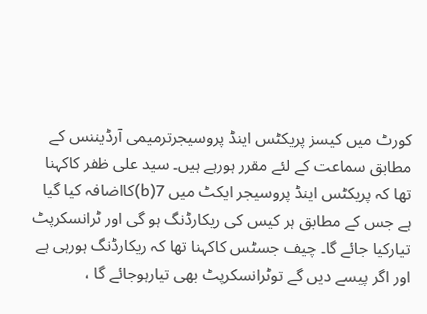کورٹ میں کیسز پریکٹس اینڈ پروسیجرترمیمی آرڈیننس کے مطابق سماعت کے لئے مقرر ہورہے ہیں۔ سید علی ظفر کاکہنا تھا کہ پریکٹس اینڈ پروسیجر ایکٹ میں 7(b)کااضافہ کیا گیا ہے جس کے مطابق ہر کیس کی ریکارڈنگ ہو گی اور ٹرانسکرپٹ تیارکیا جائے گا۔ چیف جسٹس کاکہنا تھا کہ ریکارڈنگ ہورہی ہے اور اگر پیسے دیں گے توٹرانسکرپٹ بھی تیارہوجائے گا ،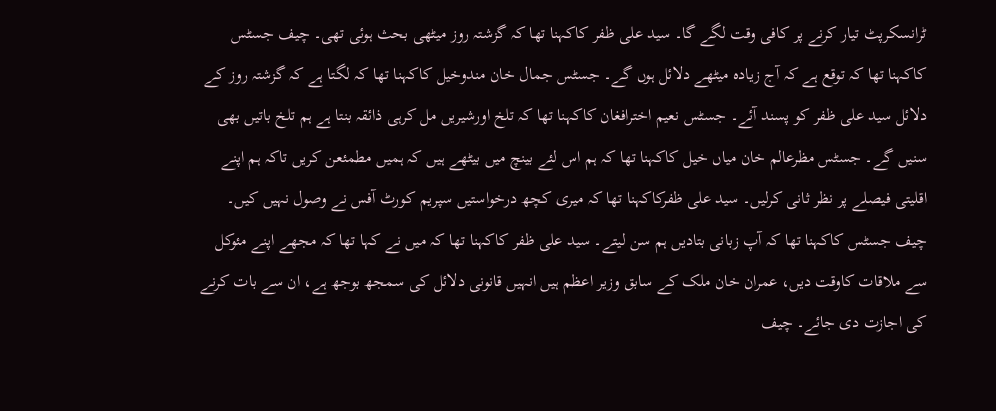ٹرانسکرپٹ تیار کرنے پر کافی وقت لگے گا۔ سید علی ظفر کاکہنا تھا کہ گزشتہ روز میٹھی بحث ہوئی تھی۔ چیف جسٹس کاکہنا تھا کہ توقع ہے کہ آج زیادہ میٹھے دلائل ہوں گے۔ جسٹس جمال خان مندوخیل کاکہنا تھا کہ لگتا ہے کہ گزشتہ روز کے دلائل سید علی ظفر کو پسند آئے۔ جسٹس نعیم اخترافغان کاکہنا تھا کہ تلخ اورشیریں مل کرہی ذائقہ بنتا ہے ہم تلخ باتیں بھی سنیں گے۔ جسٹس مظرعالم خان میاں خیل کاکہنا تھا کہ ہم اس لئے بینچ میں بیٹھے ہیں کہ ہمیں مطمئعن کریں تاکہ ہم اپنے اقلیتی فیصلے پر نظر ثانی کرلیں۔ سید علی ظفرکاکہنا تھا کہ میری کچھ درخواستیں سپریم کورٹ آفس نے وصول نہیں کیں۔ چیف جسٹس کاکہنا تھا کہ آپ زبانی بتادیں ہم سن لیتے۔ سید علی ظفر کاکہنا تھا کہ میں نے کہا تھا کہ مجھے اپنے مئوکل سے ملاقات کاوقت دیں، عمران خان ملک کے سابق وزیر اعظم ہیں انہیں قانونی دلائل کی سمجھ بوجھ ہے، ان سے بات کرنے کی اجازت دی جائے۔ چیف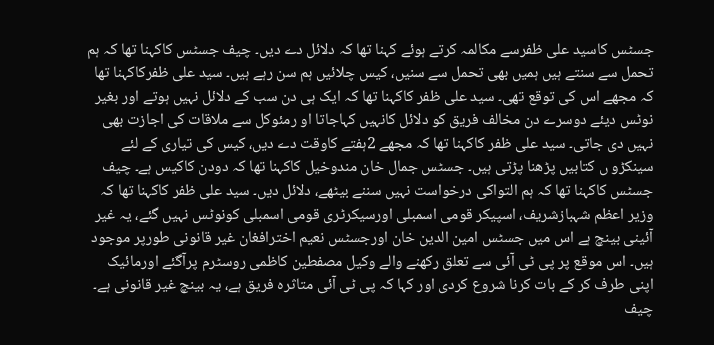جسٹس کاسید علی ظفرسے مکالمہ کرتے ہوئے کہنا تھا کہ دلائل دے دیں۔ چیف جسٹس کاکہنا تھا کہ ہم تحمل سے سنتے ہیں ہمیں بھی تحمل سے سنیں، کیس چلائیں ہم سن رہے ہیں۔ سید علی ظفرکاکہنا تھا کہ مجھے اس کی توقع تھی۔ سید علی ظفر کاکہنا تھا کہ ایک ہی دن سب کے دلائل نہیں ہوتے اور بغیر نوٹس دیئے دوسرے دن مخالف فریق کو دلائل کانہیں کہاجاتا او رمئوکل سے ملاقات کی اجازت بھی نہیں دی جاتی۔ سید علی ظفر کاکہنا تھا کہ مجھے 2ہفتے کاوقت دے دیں، کیس کی تیاری کے لئے سینکڑو ں کتابیں پڑھنا پڑتی ہیں۔ جسٹس جمال خان مندوخیل کاکہنا تھا کہ دودن کاکیس ہے۔ چیف جسٹس کاکہنا تھا کہ ہم التواکی درخواست نہیں سننے بیٹھے، دلائل دیں۔ سید علی ظفر کاکہنا تھا کہ وزیر اعظم شہبازشریف، اسپیکر قومی اسمبلی اورسیکرٹری قومی اسمبلی کونوٹس نہیں گئے، یہ غیر آئینی بینچ ہے اس میں جسٹس امین الدین خان اورجسٹس نعیم اخترافغان غیر قانونی طورپر موجود ہیں۔ اس موقع پر پی ٹی آئی سے تعلق رکھنے والے وکیل مصفطین کاظمی روسٹرم پرآگئے اورمائیک اپنی طرف کر کے بات کرنا شروع کردی اور کہا کہ پی ٹی آئی متاثرہ فریق ہے، یہ بینچ غیر قانونی ہے۔ چیف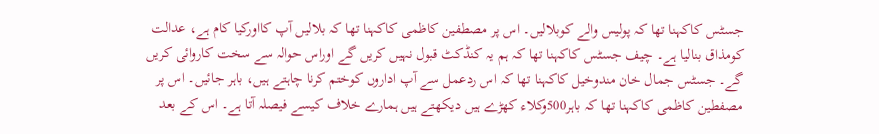جسٹس کاکہنا تھا کہ پولیس والے کوبلالیں۔ اس پر مصطفین کاظمی کاکہنا تھا کہ بلالیں آپ کااورکیا کام ہے، عدالت کومذاق بنالیا ہے۔ چیف جسٹس کاکہنا تھا کہ ہم یہ کنڈکٹ قبول نہیں کریں گے اوراس حوالہ سے سخت کاروائی کریں گے۔ جسٹس جمال خان مندوخیل کاکہنا تھا کہ اس ردعمل سے آپ اداروں کوختم کرنا چاہتے ہیں، باہر جائیں۔ اس پر مصفطین کاظمی کاکہنا تھا کہ باہر500وکلاء کھڑے ہیں دیکھتے ہیں ہمارے خلاف کیسے فیصلہ آتا ہے۔ اس کے بعد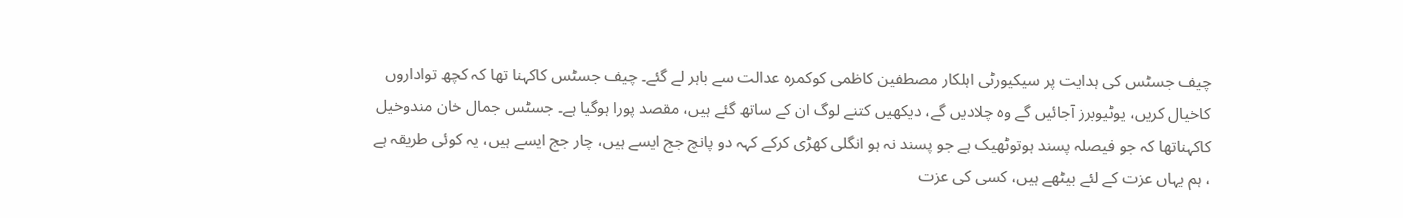چیف جسٹس کی ہدایت پر سیکیورٹی اہلکار مصطفین کاظمی کوکمرہ عدالت سے باہر لے گئے۔ چیف جسٹس کاکہنا تھا کہ کچھ تواداروں کاخیال کریں، یوٹیوبرز آجائیں گے وہ چلادیں گے، دیکھیں کتنے لوگ ان کے ساتھ گئے ہیں، مقصد پورا ہوگیا ہے۔ جسٹس جمال خان مندوخیل کاکہناتھا کہ جو فیصلہ پسند ہوتوٹھیک ہے جو پسند نہ ہو انگلی کھڑی کرکے کہہ دو پانچ جج ایسے ہیں، چار جج ایسے ہیں، یہ کوئی طریقہ ہے ، ہم یہاں عزت کے لئے بیٹھے ہیں، کسی کی عزت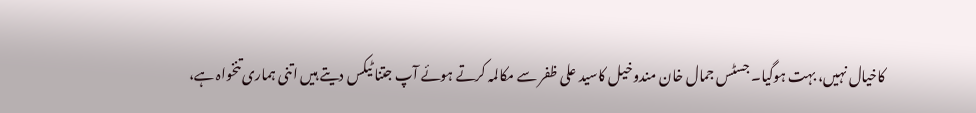کاخیال نہیں، بہت ہوگیا۔ جسٹس جمال خان مندوخیل کاسید علی ظفر سے مکالمہ کرتے ہوئے آپ جتنا ٹیکس دیتے ہیں اتنی ہماری تنخواہ ہے،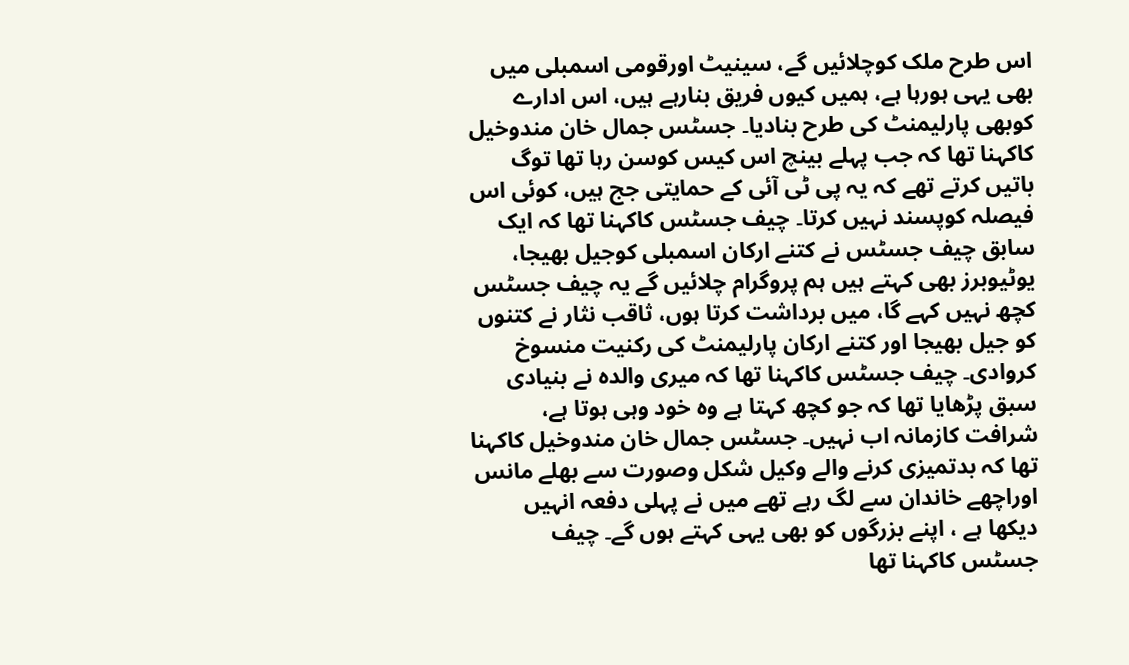اس طرح ملک کوچلائیں گے، سینیٹ اورقومی اسمبلی میں بھی یہی ہورہا ہے، ہمیں کیوں فریق بنارہے ہیں، اس ادارے کوبھی پارلیمنٹ کی طرح بنادیا۔ جسٹس جمال خان مندوخیل کاکہنا تھا کہ جب پہلے بینچ اس کیس کوسن رہا تھا توگ باتیں کرتے تھے کہ یہ پی ٹی آئی کے حمایتی جج ہیں، کوئی اس فیصلہ کوپسند نہیں کرتا۔ چیف جسٹس کاکہنا تھا کہ ایک سابق چیف جسٹس نے کتنے ارکان اسمبلی کوجیل بھیجا، یوٹیوبرز بھی کہتے ہیں ہم پروگرام چلائیں گے یہ چیف جسٹس کچھ نہیں کہے گا، میں برداشت کرتا ہوں، ثاقب نثار نے کتنوں کو جیل بھیجا اور کتنے ارکان پارلیمنٹ کی رکنیت منسوخ کروادی۔ چیف جسٹس کاکہنا تھا کہ میری والدہ نے بنیادی سبق پڑھایا تھا کہ جو کچھ کہتا ہے وہ خود وہی ہوتا ہے، شرافت کازمانہ اب نہیں۔ جسٹس جمال خان مندوخیل کاکہنا تھا کہ بدتمیزی کرنے والے وکیل شکل وصورت سے بھلے مانس اوراچھے خاندان سے لگ رہے تھے میں نے پہلی دفعہ انہیں دیکھا ہے ، اپنے بزرگوں کو بھی یہی کہتے ہوں گے۔ چیف جسٹس کاکہنا تھا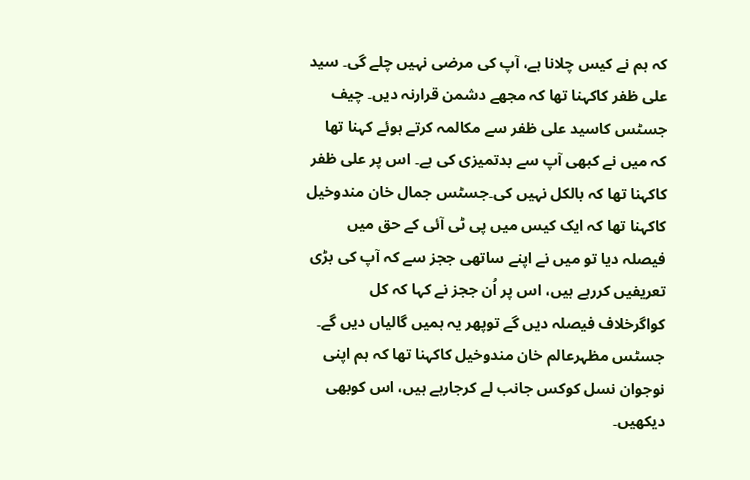کہ ہم نے کیس چلانا ہے، آپ کی مرضی نہیں چلے گی۔ سید علی ظفر کاکہنا تھا کہ مجھے دشمن قرارنہ دیں۔ چیف جسٹس کاسید علی ظفر سے مکالمہ کرتے ہوئے کہنا تھا کہ میں نے کبھی آپ سے بدتمیزی کی ہے۔ اس پر علی ظفر کاکہنا تھا کہ بالکل نہیں کی۔جسٹس جمال خان مندوخیل کاکہنا تھا کہ ایک کیس میں پی ٹی آئی کے حق میں فیصلہ دیا تو میں نے اپنے ساتھی ججز سے کہ آپ کی بڑی تعریفیں کررہے ہیں، اس پر اُن ججز نے کہا کہ کل کواگرخلاف فیصلہ دیں گے توپھر یہ ہمیں گالیاں دیں گے۔ جسٹس مظہرعالم خان مندوخیل کاکہنا تھا کہ ہم اپنی نوجوان نسل کوکس جانب لے کرجارہے ہیں، اس کوبھی دیکھیں۔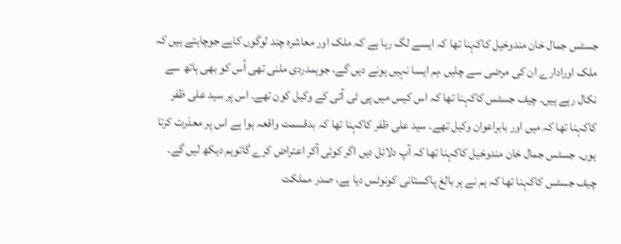جسٹس جمال خان مندوخیل کاکہنا تھا کہ ایسے لگ رہا ہے کہ ملک اور معاشرہ چند لوگوں کاہے جوچاہتے ہیں کہ ملک اورادارے ان کی مرضی سے چلیں ،ہم ایسا نہیں ہونے دیں گے، جوہمدردی ملنی تھی اُس کو بھی ہاتھ سے نکال رہے ہیں۔ چیف جسٹس کاکہنا تھا کہ اس کیس میں پی ٹی آئی کے وکیل کون تھے۔ اس پر سید علی ظفر کاکہنا تھا کہ میں اور بابراعوان وکیل تھے۔ سید علی ظفر کاکہنا تھا کہ بدقسمت واقعہ ہوا ہے اس پر معذرت کرتا ہوں۔ جسٹس جمال خان مندوخیل کاکہنا تھا کہ آپ دلائل دیں اگر کوئی آکر اعتراض کرے گاتوہم دیکھ لیں گے۔ چیف جسٹس کاکہنا تھا کہ ہم نے ہر بالغ پاکستانی کونوٹس دیا ہے، صدر مملکت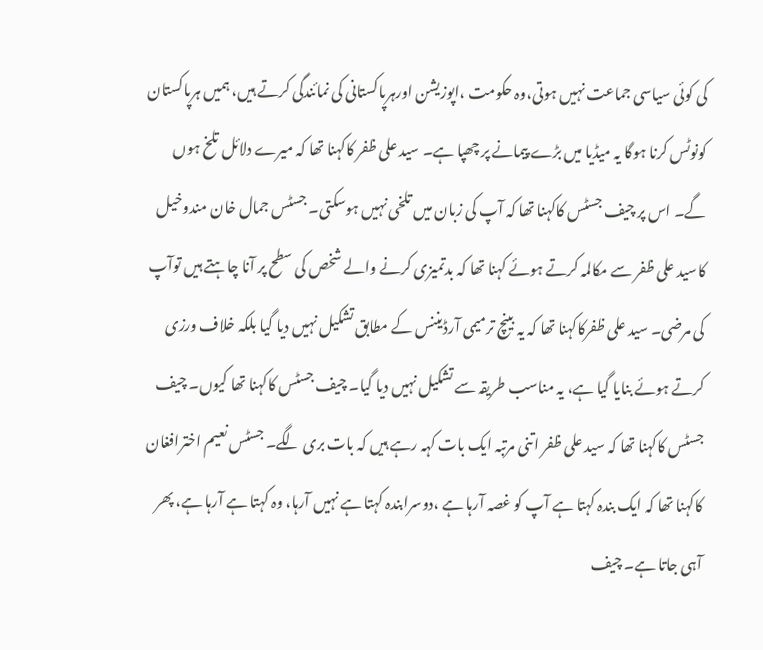کی کوئی سیاسی جماعت نہیں ہوتی،وہ حکومت ،اپوزیشن اورہرپاکستانی کی نمائندگی کرتے ہیں، ہمیں ہرپاکستان کونوٹس کرنا ہوگا یہ میڈیا میں بڑے پیمانے پر چھپا ہے۔ سید علی ظفر کاکہنا تھا کہ میرے دلائل تلخ ہوں گے۔ اس پر چیف جسٹس کاکہنا تھا کہ آپ کی زبان میں تلخی نہیں ہوسکتی۔ جسٹس جمال خان مندوخیل کاسید علی ظفر سے مکالمہ کرتے ہوئے کہنا تھا کہ بدتمیزی کرنے والے شخص کی سطح پر آنا چاہتے ہیں توآپ کی مرضی۔ سید علی ظفرکاکہنا تھا کہ یہ بینچ ترمیمی آرڈیننس کے مطابق تشکیل نہیں دیا گیا بلکہ خلاف ورزی کرتے ہوئے بنایا گیا ہے، یہ مناسب طریقہ سے تشکیل نہیں دیا گیا۔ چیف جسٹس کاکہنا تھا کیوں۔ چیف جسٹس کاکہنا تھا کہ سید علی ظفر اتنی مرتبہ ایک بات کہہ رہے ہیں کہ بات بری لگے۔ جسٹس نعیم اخترافغان کاکہنا تھا کہ ایک بندہ کہتا ہے آپ کو غصہ آرہا ہے ،دوسرابندہ کہتا ہے نہیں آرہا، وہ کہتا ہے آرہا ہے، پھر آہی جاتا ہے۔ چیف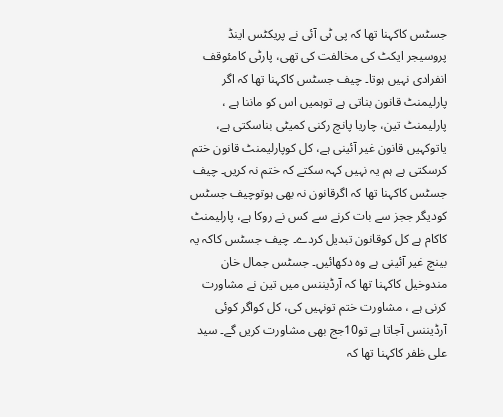جسٹس کاکہنا تھا کہ پی ٹی آئی نے پریکٹس اینڈ پروسیجر ایکٹ کی مخالفت کی تھی، پارٹی کامئوقف انفرادی نہیں ہوتا۔ چیف جسٹس کاکہنا تھا کہ اگر پارلیمنٹ قانون بناتی ہے توہمیں اس کو ماننا ہے ، پارلیمنٹ تین، چاریا پانچ رکنی کمیٹی بناسکتی ہے، یاتوکہیں قانون غیر آئینی ہے، کل کوپارلیمنٹ قانون ختم کرسکتی ہے ہم یہ نہیں کہہ سکتے کہ ختم نہ کریں۔ چیف جسٹس کاکہنا تھا کہ اگرقانون نہ بھی ہوتوچیف جسٹس کودیگر ججز سے بات کرنے سے کس نے روکا ہے، پارلیمنٹ کاکام ہے کل کوقانون تبدیل کردے۔ چیف جسٹس کاکہ یہ بینچ غیر آئینی ہے وہ دکھائیں۔ جسٹس جمال خان مندوخیل کاکہنا تھا کہ آرڈیننس میں تین نے مشاورت کرنی ہے ، مشاورت ختم تونہیں کی، کل کواگر کوئی آرڈیننس آجاتا ہے تو10جج بھی مشاورت کریں گے۔ سید علی ظفر کاکہنا تھا کہ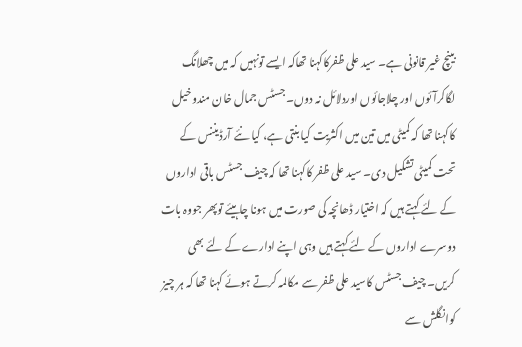بینچ غیر قانونی ہے۔ سید علی ظفرکاکہنا تھاکہ ایسے تونہیں کہ میں چھلانگ لگاکرآئوں اور چلاجائوں اوردلائل نہ دوں۔ جسٹس جمال خان مندوخیل کاکہنا تھا کہ کمیٹی میں تین میں اکثریت کیا بنتی ہے، کیا نئے آرڈیننس کے تحت کمیٹی تشکیل دی۔ سید علی ظفر کاکہنا تھا کہ چیف جسٹس باقی اداروں کے لئے کہتے ہیں کہ اختیار ڈھانچہ کی صورت میں ہونا چاہیئے توپھر جووہ بات دوسرے اداروں کے لئے کہتے ہیں وہی اپنے ادارے کے لئے بھی کریں۔ چیف جسٹس کاسید علی ظفر سے مکالمہ کرتے ہوئے کہنا تھا کہ ہر چیز کوانگلش سے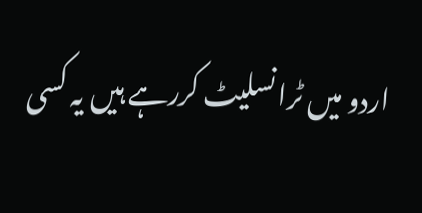اردو میں ٹرانسلیٹ کررہے ہیں یہ کسی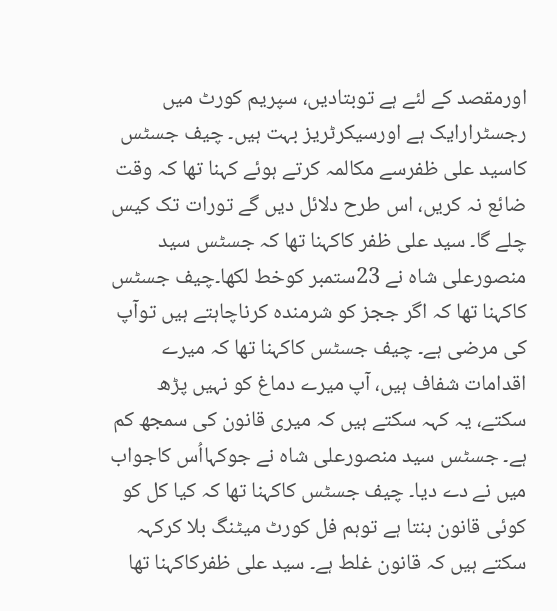اورمقصد کے لئے ہے توبتادیں، سپریم کورٹ میں رجسٹرارایک ہے اورسیکرٹریز بہت ہیں۔ چیف جسٹس کاسید علی ظفرسے مکالمہ کرتے ہوئے کہنا تھا کہ وقت ضائع نہ کریں، اس طرح دلائل دیں گے تورات تک کیس چلے گا۔ سید علی ظفر کاکہنا تھا کہ جسٹس سید منصورعلی شاہ نے 23ستمبر کوخط لکھا۔چیف جسٹس کاکہنا تھا کہ اگر ججز کو شرمندہ کرناچاہتے ہیں توآپ کی مرضی ہے۔ چیف جسٹس کاکہنا تھا کہ میرے اقدامات شفاف ہیں، آپ میرے دماغ کو نہیں پڑھ سکتے، یہ کہہ سکتے ہیں کہ میری قانون کی سمجھ کم ہے۔ جسٹس سید منصورعلی شاہ نے جوکہااُس کاجواب میں نے دے دیا۔ چیف جسٹس کاکہنا تھا کہ کیا کل کو کوئی قانون بنتا ہے توہم فل کورٹ میٹنگ بلا کرکہہ سکتے ہیں کہ قانون غلط ہے۔ سید علی ظفرکاکہنا تھا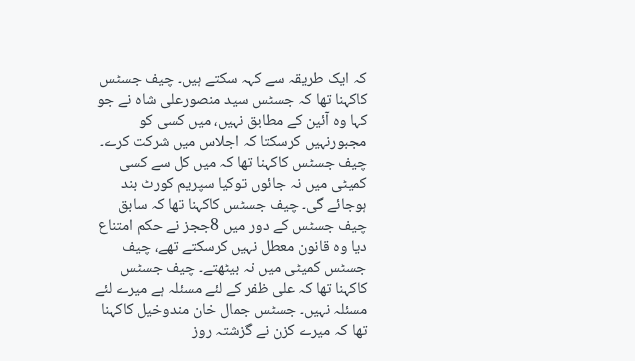کہ ایک طریقہ سے کہہ سکتے ہیں۔ چیف جسٹس کاکہنا تھا کہ جسٹس سید منصورعلی شاہ نے جو کہا وہ آئین کے مطابق نہیں، میں کسی کو مجبورنہیں کرسکتا کہ اجلاس میں شرکت کرے۔ چیف جسٹس کاکہنا تھا کہ میں کل سے کسی کمیٹی میں نہ جائوں توکیا سپریم کورٹ بند ہوجائے گی۔ چیف جسٹس کاکہنا تھا کہ سابق چیف جسٹس کے دور میں 8ججز نے حکم امتناع دیا وہ قانون معطل نہیں کرسکتے تھے، چیف جسٹس کمیٹی میں نہ بیٹھتے۔ چیف جسٹس کاکہنا تھا کہ علی ظفر کے لئے مسئلہ ہے میرے لئے مسئلہ نہیں۔ جسٹس جمال خان مندوخیل کاکہنا تھا کہ میرے کزن نے گزشتہ روز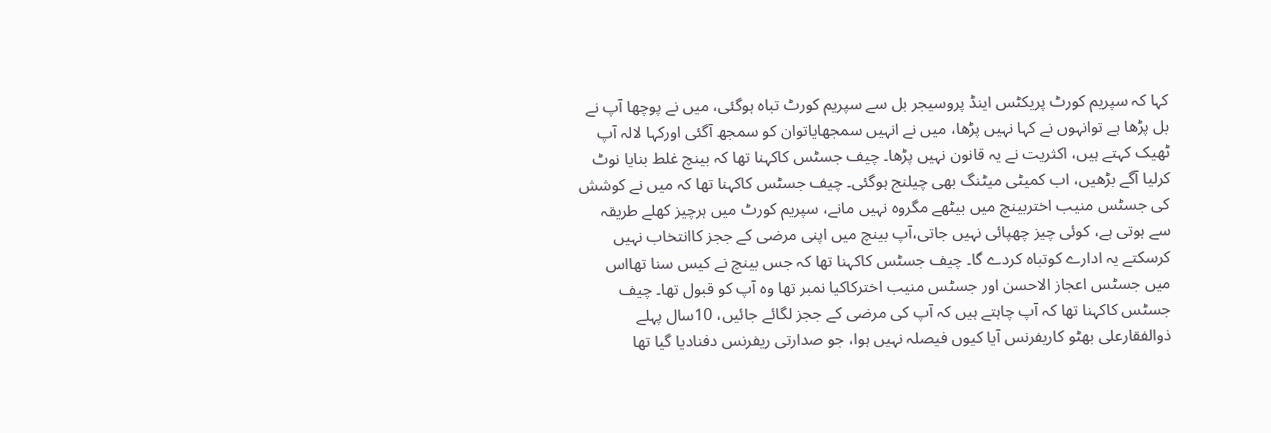کہا کہ سپریم کورٹ پریکٹس اینڈ پروسیجر بل سے سپریم کورٹ تباہ ہوگئی، میں نے پوچھا آپ نے بل پڑھا ہے توانہوں نے کہا نہیں پڑھا، میں نے انہیں سمجھایاتوان کو سمجھ آگئی اورکہا لالہ آپ ٹھیک کہتے ہیں، اکثریت نے یہ قانون نہیں پڑھا۔ چیف جسٹس کاکہنا تھا کہ بینچ غلط بنایا نوٹ کرلیا آگے بڑھیں، اب کمیٹی میٹنگ بھی چیلنج ہوگئی۔ چیف جسٹس کاکہنا تھا کہ میں نے کوشش کی جسٹس منیب اختربینچ میں بیٹھے مگروہ نہیں مانے، سپریم کورٹ میں ہرچیز کھلے طریقہ سے ہوتی ہے، کوئی چیز چھپائی نہیں جاتی،آپ بینچ میں اپنی مرضی کے ججز کاانتخاب نہیں کرسکتے یہ ادارے کوتباہ کردے گا۔ چیف جسٹس کاکہنا تھا کہ جس بینچ نے کیس سنا تھااس میں جسٹس اعجاز الاحسن اور جسٹس منیب اخترکاکیا نمبر تھا وہ آپ کو قبول تھا۔ چیف جسٹس کاکہنا تھا کہ آپ چاہتے ہیں کہ آپ کی مرضی کے ججز لگائے جائیں، 10سال پہلے ذوالفقارعلی بھٹو کاریفرنس آیا کیوں فیصلہ نہیں ہوا، جو صدارتی ریفرنس دفنادیا گیا تھا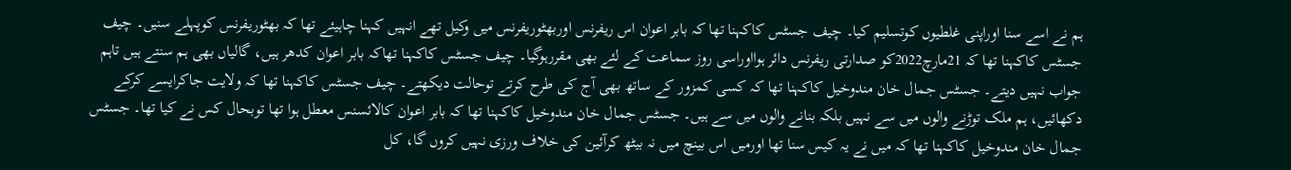ہم نے اسے سنا اوراپنی غلطیوں کوتسلیم کیا۔ چیف جسٹس کاکہنا تھا کہ بابر اعوان اس ریفرنس اوربھٹوریفرنس میں وکیل تھے انہیں کہنا چاہیئے تھا کہ بھٹوریفرنس کوپہلے سنیں۔ چیف جسٹس کاکہنا تھا کہ 21مارچ2022کو صدارتی ریفرنس دائر ہوااوراسی روز سماعت کے لئے بھی مقررہوگیا۔ چیف جسٹس کاکہنا تھاکہ بابر اعوان کدھر ہیں، گالیاں بھی ہم سنتے ہیں تاہم جواب نہیں دیتے۔ جسٹس جمال خان مندوخیل کاکہنا تھا کہ کسی کمزور کے ساتھ بھی آج کی طرح کرتے توحالت دیکھتے۔ چیف جسٹس کاکہنا تھا کہ ولایت جاکرایسے کرکے دکھائیں، ہم ملک توڑنے والوں میں سے نہیں بلکہ بنانے والوں میں سے ہیں۔ جسٹس جمال خان مندوخیل کاکہنا تھا کہ بابر اعوان کالائسنس معطل ہوا تھا توبحال کس نے کیا تھا۔ جسٹس جمال خان مندوخیل کاکہنا تھا کہ میں نے یہ کیس سنا تھا اورمیں اس بینچ میں نہ بیٹھ کرآئین کی خلاف ورزی نہیں کروں گا، کل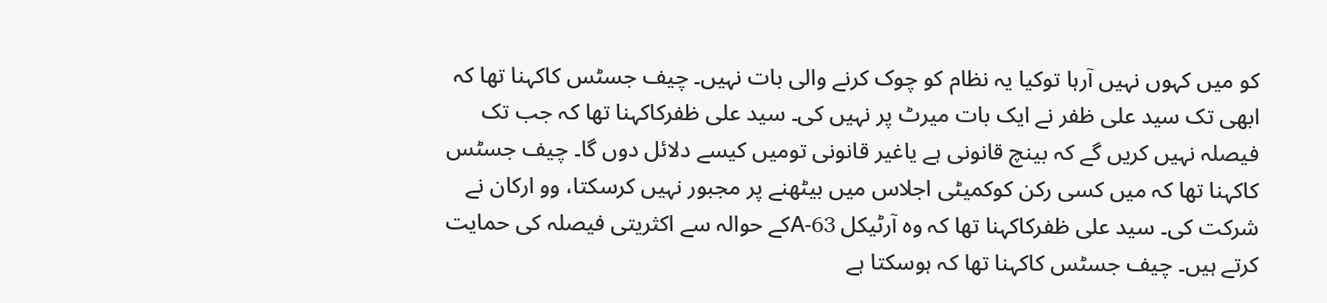کو میں کہوں نہیں آرہا توکیا یہ نظام کو چوک کرنے والی بات نہیں۔ چیف جسٹس کاکہنا تھا کہ ابھی تک سید علی ظفر نے ایک بات میرٹ پر نہیں کی۔ سید علی ظفرکاکہنا تھا کہ جب تک فیصلہ نہیں کریں گے کہ بینچ قانونی ہے یاغیر قانونی تومیں کیسے دلائل دوں گا۔ چیف جسٹس کاکہنا تھا کہ میں کسی رکن کوکمیٹی اجلاس میں بیٹھنے پر مجبور نہیں کرسکتا، وو ارکان نے شرکت کی۔ سید علی ظفرکاکہنا تھا کہ وہ آرٹیکل 63-Aکے حوالہ سے اکثریتی فیصلہ کی حمایت کرتے ہیں۔ چیف جسٹس کاکہنا تھا کہ ہوسکتا ہے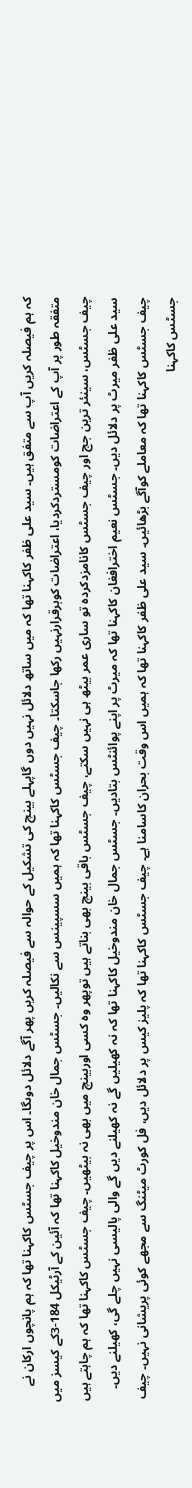کہ ہم فیصلہ کریں آپ سے متفق ہیں۔ سید علی ظفر کاکہنا تھا کہ میں ساتھ دلائل نہیں دوں گاپہلے بینچ کی تشکیل کے حوالہ سے فیصلہ کریں پھر آگے دلائل دوںگا۔ اس پر چیف جسٹس کاکہنا تھا کہ ہم پانچوں ارکان نے متفقہ طور پر آپ کے اعتراضات کومستردکردیا، اعتراضات کوبرقرارنہیں رکھا جاسکتا۔ چیف جسٹس کاکہنا تھا کہ ہمیں سسپینس سے نکالیں۔ جسٹس جمال خان مندوخیل کاکہنا تھا کہ آئین کے آرٹیکل 184-3کے کیسز میں چیف جسٹس، سینئر ترین جج اور چیف جسٹس کانامزدکردہ تو ساری عمر بیٹھ ہی نہیں سکتے، چیف جسٹس باقی بینچ بھی بناتے ہیں توپھر وہ کسی اوربینچ میں بھی نہ بیٹھیں۔ چیف جسٹس کاکہنا تھا کہ ہم چاہتے ہیں سید علی ظفر میرٹ پر دلائل دیں۔ جسٹس نعیم اخترافغان کاکہنا تھا کہ میرٹ پر اپنے پوائنٹس بتادیں۔ جسٹس جمال خان مندوخیل کاکہنا تھا کہ نہ کھیلیں گے نہ کھیلنے دیں گے والی پالیسی نہیں چلے گی، کھیلنے دیں۔ چیف جسٹس کاکہنا تھا کہ معاملے کوآگے بڑھائیں۔ سید علی ظفر کاکہنا تھا کہ ہمیں اس وقت بحران کاسامنا ہے۔ چیف جسٹس کاکہنا تھا کہ پلیز کیس پر دلائل دیں، فل کورٹ میٹنگ سے مجھے کوئی پریشانی نہیں۔ چیف جسٹس کاکہنا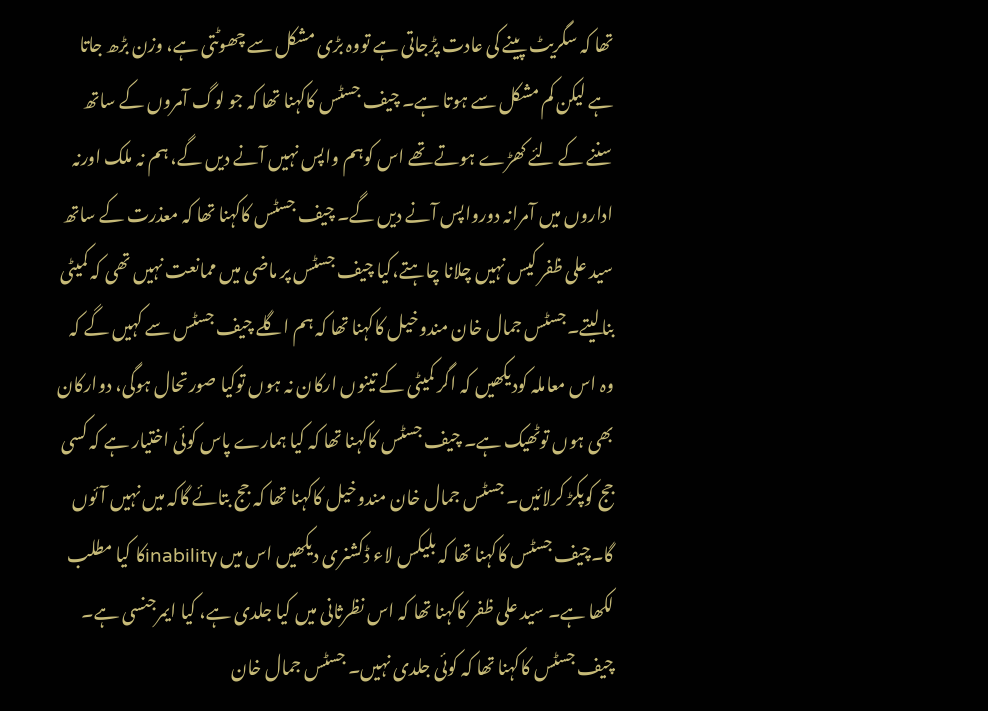تھا کہ سگریٹ پینے کی عادت پڑجاتی ہے تووہ بڑی مشکل سے چھوٹتی ہے، وزن بڑھ جاتا ہے لیکن کم مشکل سے ہوتا ہے۔ چیف جسٹس کاکہنا تھا کہ جو لوگ آمروں کے ساتھ سننے کے لئے کھڑے ہوتے تھے اس کوہم واپس نہیں آنے دیں گے، ہم نہ ملک اورنہ اداروں میں آمرانہ دورواپس آنے دیں گے۔ چیف جسٹس کاکہنا تھا کہ معذرت کے ساتھ سید علی ظفر کیس نہیں چلانا چاہتے،کیا چیف جسٹس پر ماضی میں ممانعت نہیں تھی کہ کمیٹی بنالیتے۔جسٹس جمال خان مندوخیل کاکہنا تھا کہ ہم اگلے چیف جسٹس سے کہیں گے کہ وہ اس معاملہ کودیکھیں کہ اگر کمیٹی کے تینوں ارکان نہ ہوں توکیا صورتحال ہوگی، دوارکان بھی ہوں توٹھیک ہے۔ چیف جسٹس کاکہنا تھا کہ کیا ہمارے پاس کوئی اختیار ہے کہ کسی جج کوپکڑ کرلائیں۔ جسٹس جمال خان مندوخیل کاکہنا تھا کہ جج بتائے گاکہ میں نہیں آئوں گا۔چیف جسٹس کاکہنا تھا کہ بلیکس لاء ڈکشنری دیکھیں اس میں inabilityکا کیا مطلب لکھا ہے۔ سید علی ظفر کاکہنا تھا کہ اس نظرثانی میں کیا جلدی ہے، کیا ایمرجنسی ہے۔ چیف جسٹس کاکہنا تھا کہ کوئی جلدی نہیں۔ جسٹس جمال خان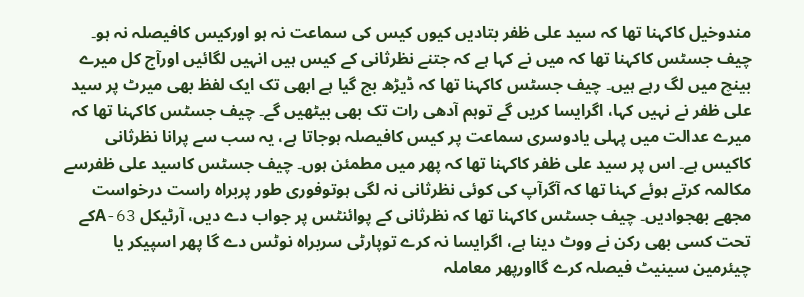مندوخیل کاکہنا تھا کہ سید علی ظفر بتادیں کیوں کیس کی سماعت نہ ہو اورکیس کافیصلہ نہ ہو۔ چیف جسٹس کاکہنا تھا کہ میں نے کہا ہے کہ جتنے نظرثانی کے کیس ہیں انہیں لگائیں اورآج کل میرے بینچ میں لگ رہے ہیں۔ چیف جسٹس کاکہنا تھا کہ ڈیڑھ بج گیا ہے ابھی تک ایک لفظ بھی میرٹ پر سید علی ظفر نے نہیں کہا، اگرایسا کریں گے توہم آدھی رات تک بھی بیٹھیں گے۔ چیف جسٹس کاکہنا تھا کہ میرے عدالت میں پہلی یادوسری سماعت پر کیس کافیصلہ ہوجاتا ہے، یہ سب سے پرانا نظرثانی کاکیس ہے۔ اس پر سید علی ظفر کاکہنا تھا کہ پھر میں مطمئن ہوں۔ چیف جسٹس کاسید علی ظفرسے مکالمہ کرتے ہوئے کہنا تھا کہ آگرآپ کی کوئی نظرثانی نہ لگی ہوتوفوری طور پربراہ راست درخواست مجھے بھجوادیں۔ چیف جسٹس کاکہنا تھا کہ نظرثانی کے پوائنٹس پر جواب دے دیں، آرٹیکل 63-Aکے تحت کسی بھی رکن نے ووٹ دینا ہے، اگرایسا نہ کرے توپارٹی سربراہ نوٹس دے گا پھر اسپیکر یا چیئرمین سینیٹ فیصلہ کرے گااورپھر معاملہ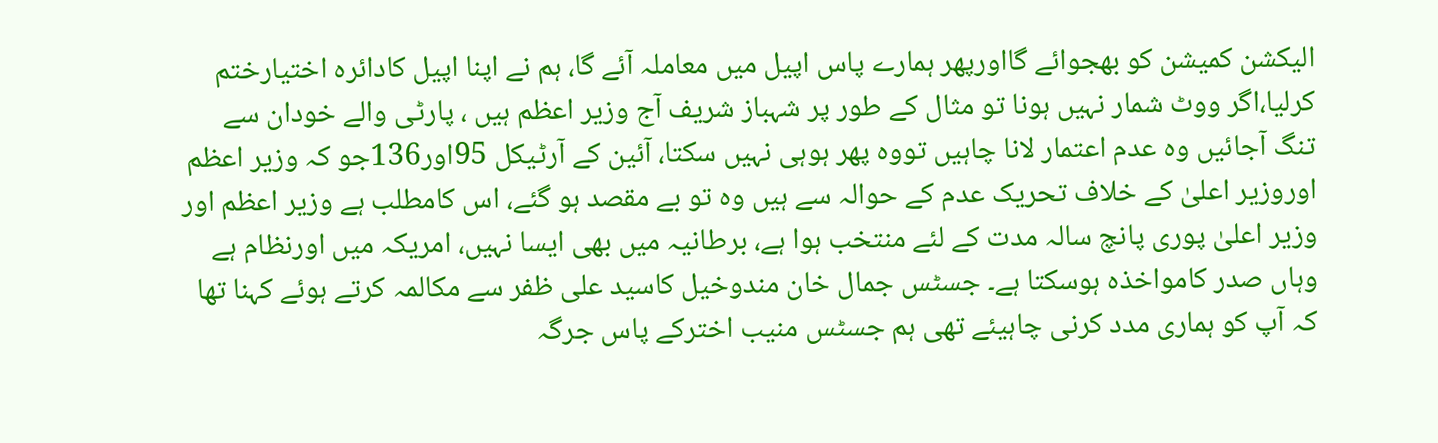الیکشن کمیشن کو بھجوائے گااورپھر ہمارے پاس اپیل میں معاملہ آئے گا، ہم نے اپنا اپیل کادائرہ اختیارختم کرلیا،اگر ووٹ شمار نہیں ہونا تو مثال کے طور پر شہباز شریف آج وزیر اعظم ہیں ، پارٹی والے خودان سے تنگ آجائیں وہ عدم اعتمار لانا چاہیں تووہ پھر ہوہی نہیں سکتا، آئین کے آرٹیکل 95اور136جو کہ وزیر اعظم اوروزیر اعلیٰ کے خلاف تحریک عدم کے حوالہ سے ہیں وہ تو بے مقصد ہو گئے، اس کامطلب ہے وزیر اعظم اور وزیر اعلیٰ پوری پانچ سالہ مدت کے لئے منتخب ہوا ہے، برطانیہ میں بھی ایسا نہیں، امریکہ میں اورنظام ہے وہاں صدر کامواخذہ ہوسکتا ہے۔ جسٹس جمال خان مندوخیل کاسید علی ظفر سے مکالمہ کرتے ہوئے کہنا تھا کہ آپ کو ہماری مدد کرنی چاہیئے تھی ہم جسٹس منیب اخترکے پاس جرگہ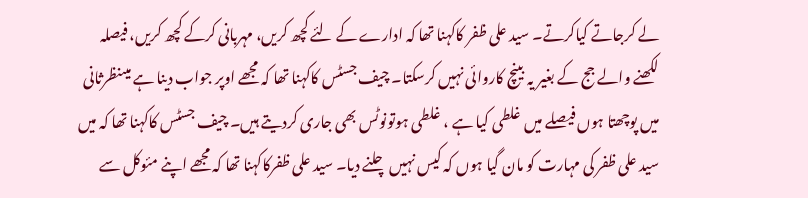لے کرجاتے کیاکرتے۔ سید علی ظفر کاکہنا تھا کہ ادارے کے لئے کچھ کریں، مہربانی کرکے کچھ کریں، فیصلہ لکھنے والے جج کے بغیر یہ بینچ کاروائی نہیں کرسکتا۔ چیف جسٹس کاکہنا تھا کہ مجھے اوپر جواب دینا ہے میںنظرثانی میں پوچھتا ہوں فیصلے میں غلطی کیا ہے ، غلطی ہوتونوٹس بھی جاری کردیتے ہیں۔ چیف جسٹس کاکہنا تھا کہ میں سید علی ظفر کی مہارت کو مان گیا ہوں کہ کیس نہیں چلنے دیا۔ سید علی ظفرکاکہنا تھا کہ مجھے اپنے مئوکل سے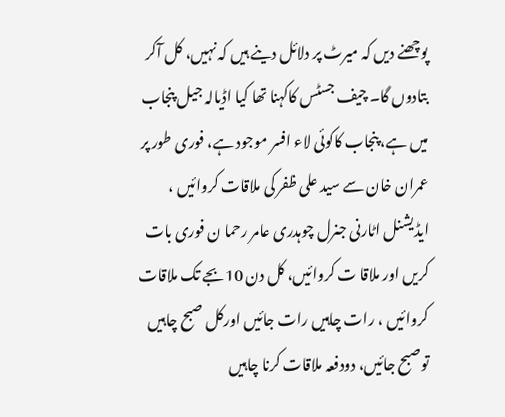پوچھنے دیں کہ میرٹ پر دلائل دینے ہیں کہ نہیں، کل آکر بتادوں گا۔ چیف جسٹس کاکہنا تھا کیا اڈیالہ جیل پنجاب میں ہے، پنجاب کاکوئی لاء افسر موجود ہے، فوری طور پر عمران خان سے سید علی ظفر کی ملاقات کروائیں ، ایڈیشنل اٹارنی جنرل چوہدری عامر رحما ن فوری بات کریں اور ملاقا ت کروائیں، کل دن 10بجے تک ملاقات کروائیں ، رات چاہیں رات جائیں اورکل صبح چاہیں توصبح جائیں، دودفعہ ملاقات کرنا چاہیں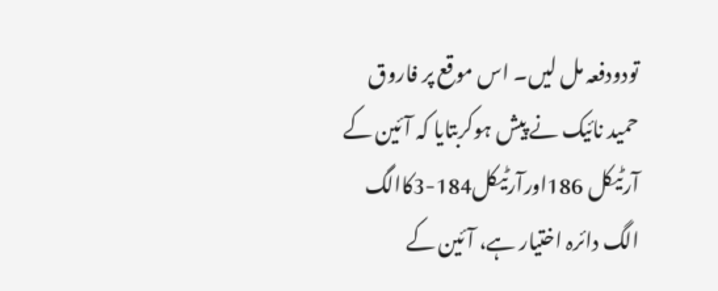تودودفعہ مل لیں۔ اس موقع پر فاروق حمید نائیک نے پیش ہوکربتایا کہ آئین کے آرٹیکل 186اورآرٹیکل184-3کاالگ الگ دائرہ اختیار ہے، آئین کے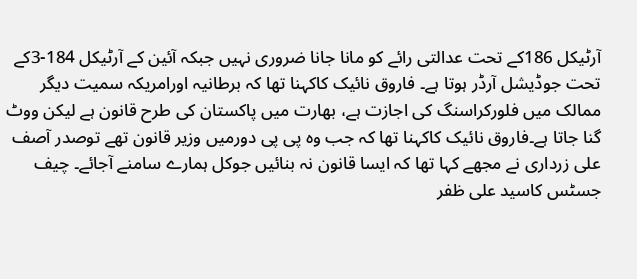آرٹیکل 186کے تحت عدالتی رائے کو مانا جانا ضروری نہیں جبکہ آئین کے آرٹیکل 184-3کے تحت جوڈیشل آرڈر ہوتا ہے۔ فاروق نائیک کاکہنا تھا کہ برطانیہ اورامریکہ سمیت دیگر ممالک میں فلورکراسنگ کی اجازت ہے، بھارت میں پاکستان کی طرح قانون ہے لیکن ووٹ گنا جاتا ہے۔فاروق نائیک کاکہنا تھا کہ جب وہ پی پی دورمیں وزیر قانون تھے توصدر آصف علی زرداری نے مجھے کہا تھا کہ ایسا قانون نہ بنائیں جوکل ہمارے سامنے آجائے۔ چیف جسٹس کاسید علی ظفر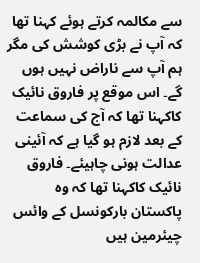سے مکالمہ کرتے ہوئے کہنا تھا کہ آپ نے بڑی کوشش کی مگر ہم آپ سے ناراض نہیں ہوں گے۔ اس موقع پر فاروق نائیک کاکہنا تھا کہ آج کی سماعت کے بعد لازم ہو گیا ہے کہ آئینی عدالت ہونی چاہیئے۔ فاروق نائیک کاکہنا تھا کہ وہ پاکستان بارکونسل کے وائس چیئرمین ہیں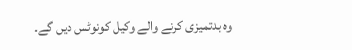وہ بدتمیزی کرنے والے وکیل کونوٹس دیں گے۔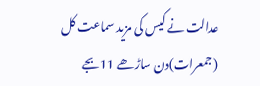عدالت نے کیس کی مزید سماعت کل (جمعرات)دن ساڑھے 11بجے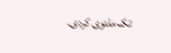تک ملتوی کردی۔